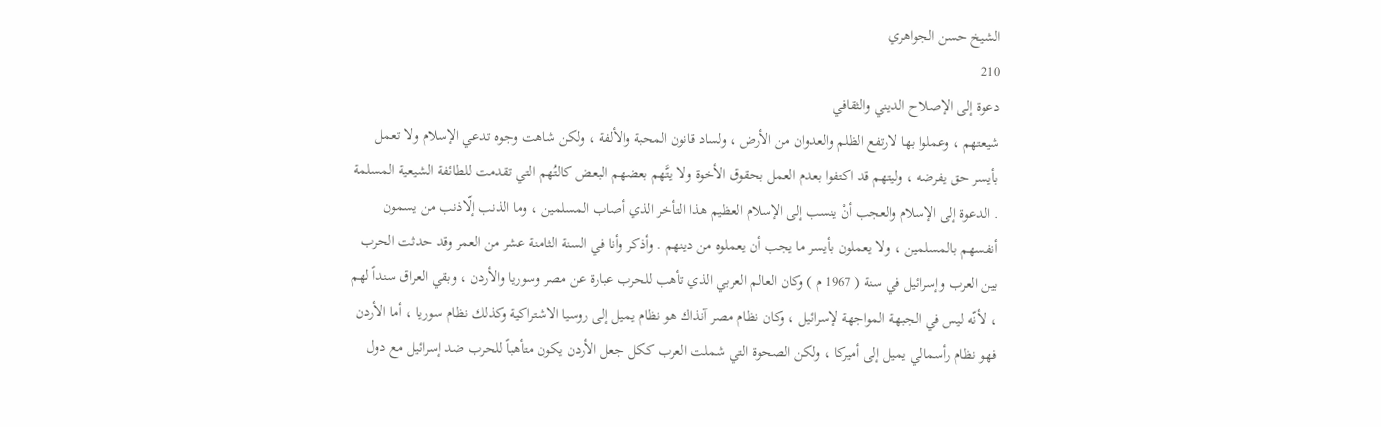الشيخ حسن الجواهري
210
دعوة إلى الإصلاح الديني والثقافي
شيعتهم ، وعملوا بها لارتفع الظلم والعدوان من الأرض ، ولساد قانون المحبة والألفة ، ولكن شاهت وجوه تدعي الإسلام ولا تعمل بأيسر حق يفرضه ، وليتهم قد اكتفوا بعدم العمل بحقوق الأخوة ولا يتَّهم بعضهم البعض كالتُهم التي تقدمت للطائفة الشيعية المسلمة . الدعوة إلى الإسلام والعجب أنْ ينسب إلى الإسلام العظيم هذا التأخر الذي أصاب المسلمين ، وما الذنب إلّاذنب من يسمون أنفسهم بالمسلمين ، ولا يعملون بأيسر ما يجب أن يعملوه من دينهم . وأذكر وأنا في السنة الثامنة عشر من العمر وقد حدثت الحرب بين العرب وإسرائيل في سنة ( 1967 م ) وكان العالم العربي الذي تأهب للحرب عبارة عن مصر وسوريا والأردن ، وبقي العراق سنداً لهم ، لأنّه ليس في الجبهة المواجهة لإسرائيل ، وكان نظام مصر آنذاك هو نظام يميل إلى روسيا الاشتراكية وكذلك نظام سوريا ، أما الأردن فهو نظام رأسمالي يميل إلى أميركا ، ولكن الصحوة التي شملت العرب ككل جعل الأردن يكون متأهباً للحرب ضد إسرائيل مع دول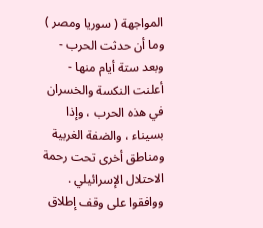المواجهة ( سوريا ومصر ) وما أن حدثت الحرب - وبعد ستة أيام منها - أعلنت النكسة والخسران في هذه الحرب ، وإذا بسيناء ، والضفة الغربية ومناطق أخرى تحت رحمة الاحتلال الإسرائيلي . ووافقوا على وقف إطلاق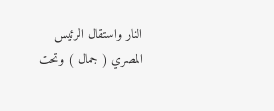النار واستقال الرئيس المصري ( جمال ) وتحت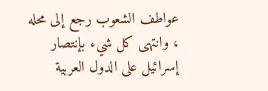عواطف الشعوب رجع إلى محله ، وانتهى كل شيء بإنتصار إسرائيل على الدول العربية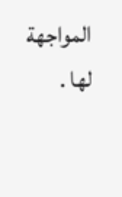المواجهة لها .